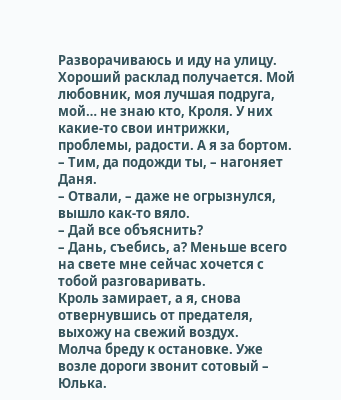Разворачиваюсь и иду на улицу. Хороший расклад получается. Мой любовник, моя лучшая подруга, мой… не знаю кто, Кроля. У них какие-то свои интрижки, проблемы, радости. А я за бортом.
– Тим, да подожди ты, – нагоняет Даня.
– Отвали, – даже не огрызнулся, вышло как-то вяло.
– Дай все объяснить?
– Дань, съебись, а? Меньше всего на свете мне сейчас хочется с тобой разговаривать.
Кроль замирает, а я, снова отвернувшись от предателя, выхожу на свежий воздух.
Молча бреду к остановке. Уже возле дороги звонит сотовый – Юлька.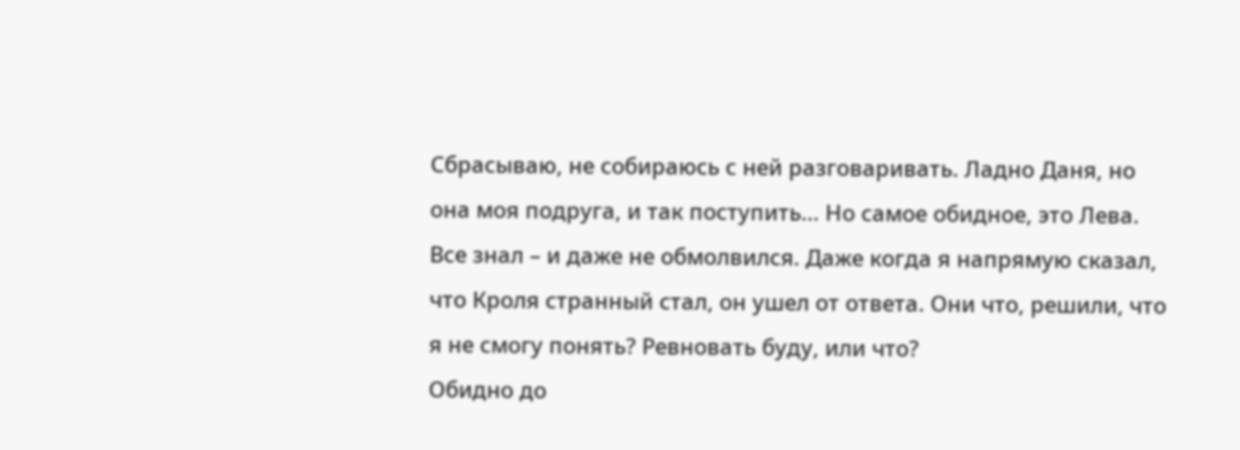Сбрасываю, не собираюсь с ней разговаривать. Ладно Даня, но она моя подруга, и так поступить... Но самое обидное, это Лева. Все знал – и даже не обмолвился. Даже когда я напрямую сказал, что Кроля странный стал, он ушел от ответа. Они что, решили, что я не смогу понять? Ревновать буду, или что?
Обидно до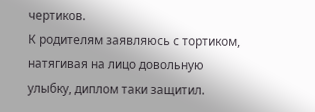чертиков.
К родителям заявляюсь с тортиком, натягивая на лицо довольную улыбку, диплом таки защитил.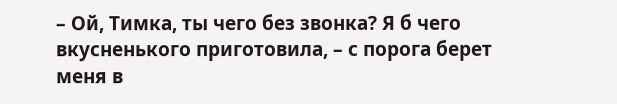– Ой, Тимка, ты чего без звонка? Я б чего вкусненького приготовила, – с порога берет меня в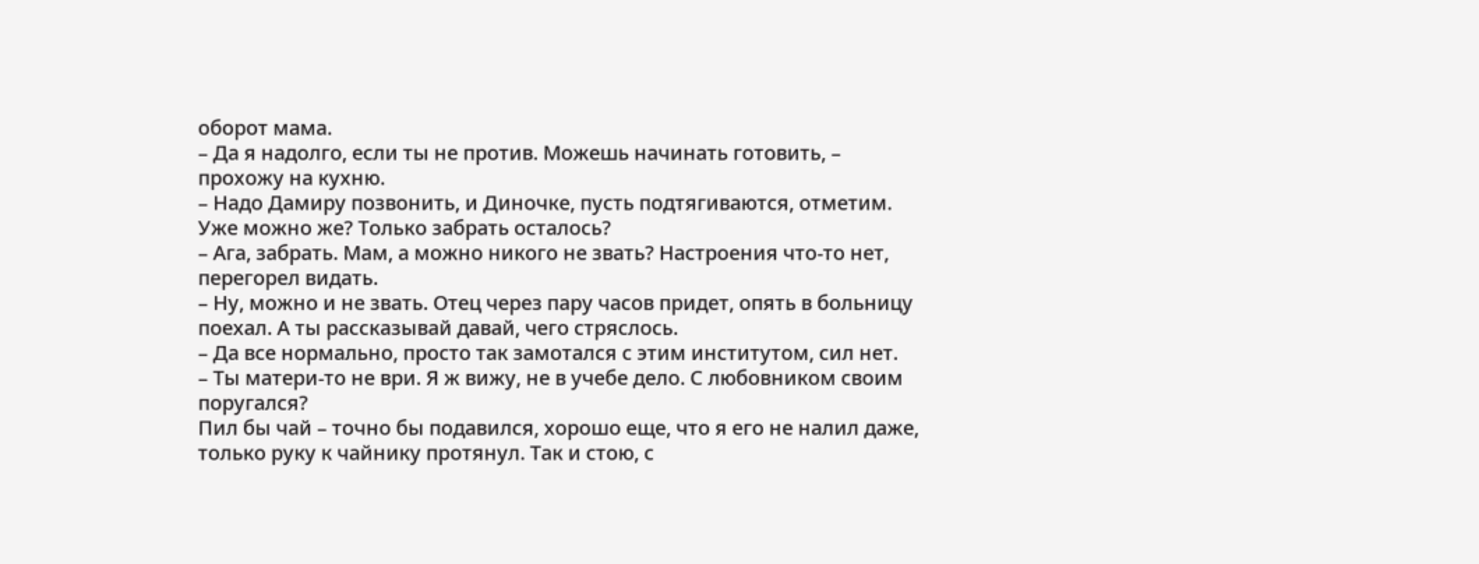оборот мама.
– Да я надолго, если ты не против. Можешь начинать готовить, – прохожу на кухню.
– Надо Дамиру позвонить, и Диночке, пусть подтягиваются, отметим. Уже можно же? Только забрать осталось?
– Ага, забрать. Мам, а можно никого не звать? Настроения что-то нет, перегорел видать.
– Ну, можно и не звать. Отец через пару часов придет, опять в больницу поехал. А ты рассказывай давай, чего стряслось.
– Да все нормально, просто так замотался с этим институтом, сил нет.
– Ты матери-то не ври. Я ж вижу, не в учебе дело. С любовником своим поругался?
Пил бы чай – точно бы подавился, хорошо еще, что я его не налил даже, только руку к чайнику протянул. Так и стою, с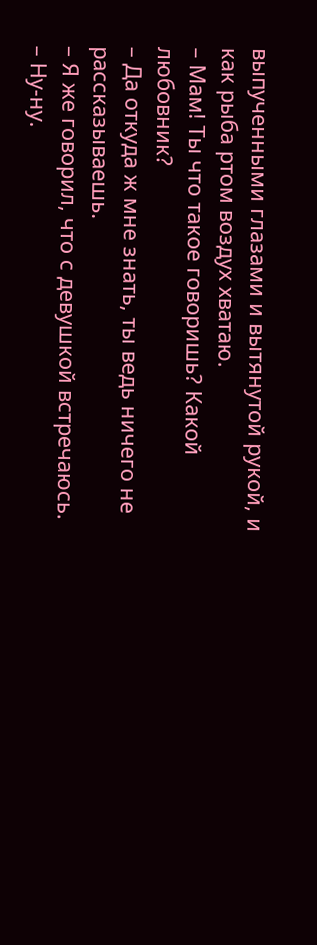выпученными глазами и вытянутой рукой, и как рыба ртом воздух хватаю.
– Мам! Ты что такое говоришь? Какой любовник?
– Да откуда ж мне знать, ты ведь ничего не рассказываешь.
– Я же говорил, что с девушкой встречаюсь.
– Ну-ну.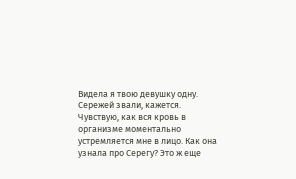Видела я твою девушку одну. Сережей звали, кажется.
Чувствую, как вся кровь в организме моментально устремляется мне в лицо. Как она узнала про Серегу? Это ж еще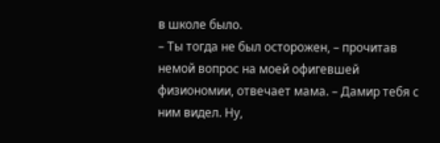в школе было.
– Ты тогда не был осторожен, – прочитав немой вопрос на моей офигевшей физиономии, отвечает мама. – Дамир тебя с ним видел. Ну,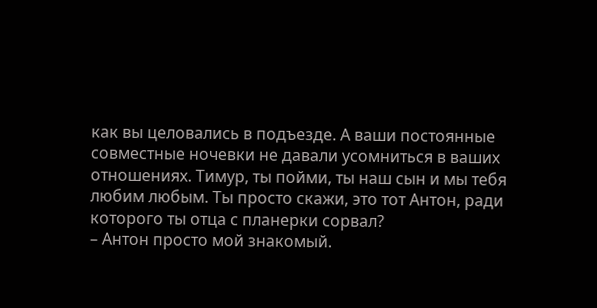как вы целовались в подъезде. А ваши постоянные совместные ночевки не давали усомниться в ваших отношениях. Тимур, ты пойми, ты наш сын и мы тебя любим любым. Ты просто скажи, это тот Антон, ради которого ты отца с планерки сорвал?
– Антон просто мой знакомый.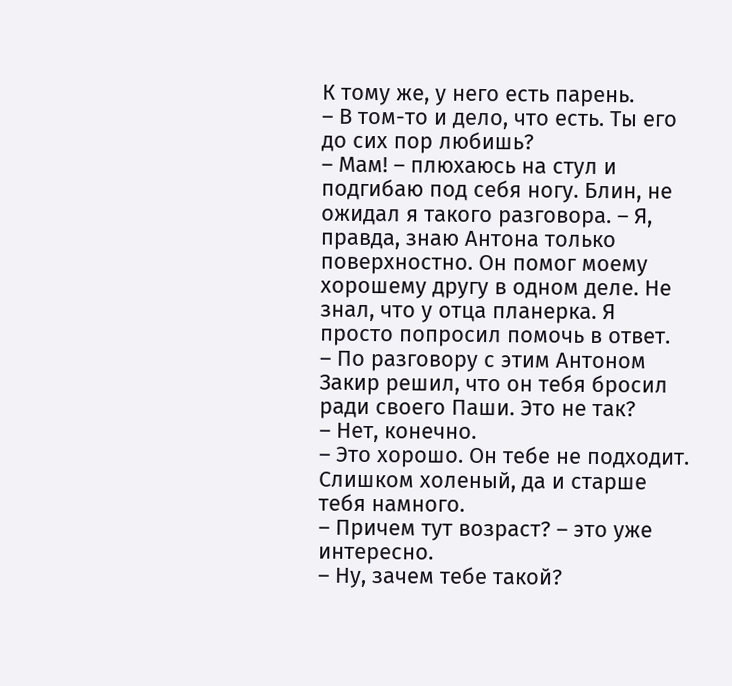К тому же, у него есть парень.
– В том-то и дело, что есть. Ты его до сих пор любишь?
– Мам! – плюхаюсь на стул и подгибаю под себя ногу. Блин, не ожидал я такого разговора. – Я, правда, знаю Антона только поверхностно. Он помог моему хорошему другу в одном деле. Не знал, что у отца планерка. Я просто попросил помочь в ответ.
– По разговору с этим Антоном Закир решил, что он тебя бросил ради своего Паши. Это не так?
– Нет, конечно.
– Это хорошо. Он тебе не подходит. Слишком холеный, да и старше тебя намного.
– Причем тут возраст? – это уже интересно.
– Ну, зачем тебе такой?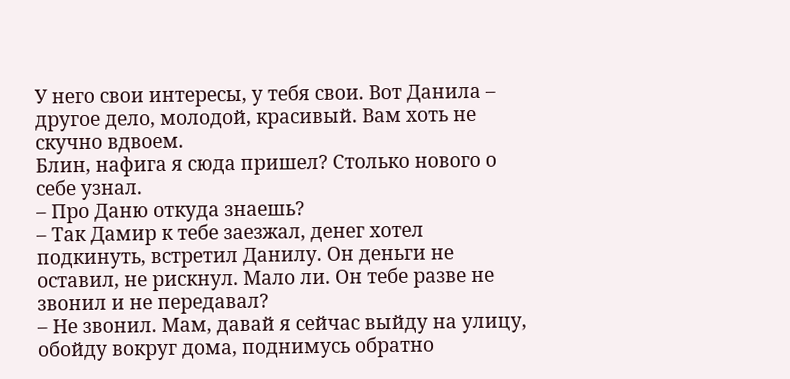У него свои интересы, у тебя свои. Вот Данила – другое дело, молодой, красивый. Вам хоть не скучно вдвоем.
Блин, нафига я сюда пришел? Столько нового о себе узнал.
– Про Даню откуда знаешь?
– Так Дамир к тебе заезжал, денег хотел подкинуть, встретил Данилу. Он деньги не оставил, не рискнул. Мало ли. Он тебе разве не звонил и не передавал?
– Не звонил. Мам, давай я сейчас выйду на улицу, обойду вокруг дома, поднимусь обратно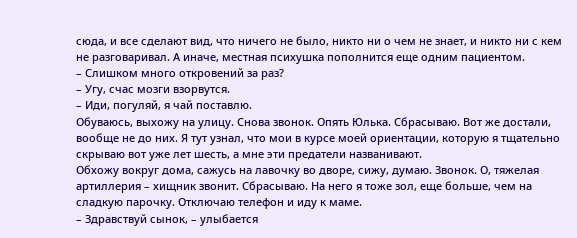сюда, и все сделают вид, что ничего не было, никто ни о чем не знает, и никто ни с кем не разговаривал. А иначе, местная психушка пополнится еще одним пациентом.
– Слишком много откровений за раз?
– Угу, счас мозги взорвутся.
– Иди, погуляй, я чай поставлю.
Обуваюсь, выхожу на улицу. Снова звонок. Опять Юлька. Сбрасываю. Вот же достали, вообще не до них. Я тут узнал, что мои в курсе моей ориентации, которую я тщательно скрываю вот уже лет шесть, а мне эти предатели названивают.
Обхожу вокруг дома, сажусь на лавочку во дворе, сижу, думаю. Звонок. О, тяжелая артиллерия – хищник звонит. Сбрасываю. На него я тоже зол, еще больше, чем на сладкую парочку. Отключаю телефон и иду к маме.
– Здравствуй сынок, – улыбается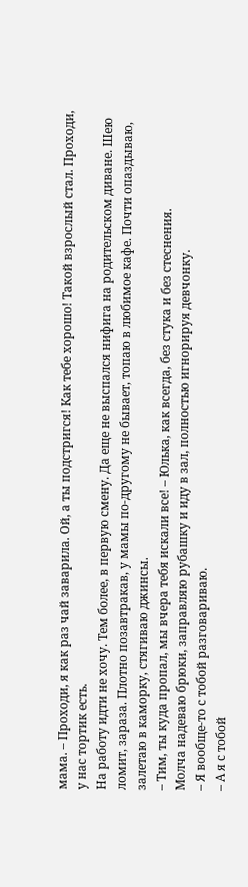мама. – Проходи, я как раз чай заварила. Ой, а ты подстригся! Как тебе хорошо! Такой взрослый стал. Проходи, у нас тортик есть.
На работу идти не хочу. Тем более, в первую смену. Да еще не выспался нифига на родительском диване. Шею ломит, зараза. Плотно позавтракав, у мамы по-другому не бывает, топаю в любимое кафе. Почти опаздываю, залетаю в каморку, стягиваю джинсы.
– Тим, ты куда пропал, мы вчера тебя искали все! – Юлька, как всегда, без стука и без стеснения.
Молча надеваю брюки, заправляю рубашку и иду в зал, полностью игнорируя девчонку.
– Я вообще-то с тобой разговариваю.
– А я с тобой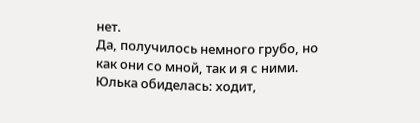нет.
Да, получилось немного грубо, но как они со мной, так и я с ними. Юлька обиделась: ходит,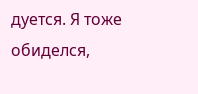дуется. Я тоже обиделся,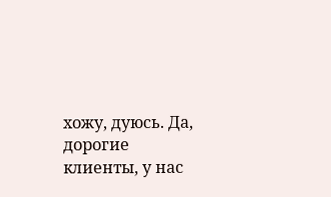хожу, дуюсь. Да, дорогие клиенты, у нас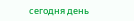сегодня день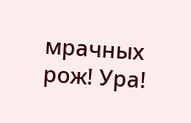мрачных рож! Ура!